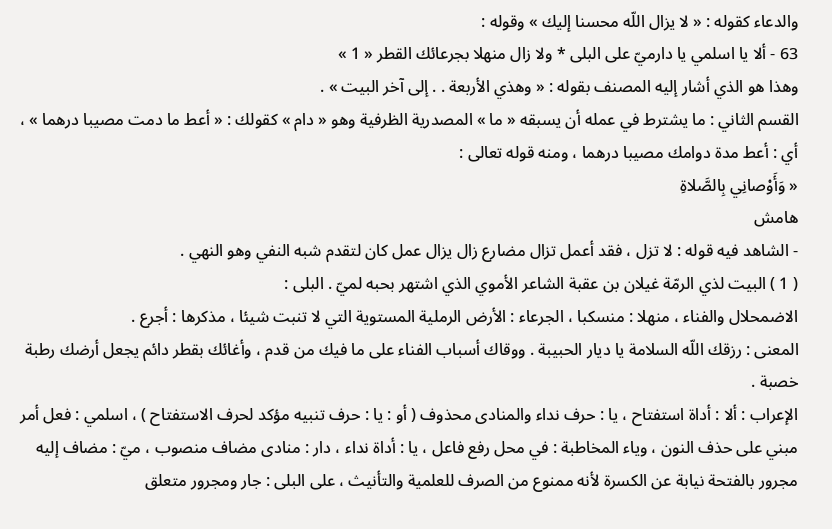والدعاء كقوله : « لا يزال اللّه محسنا إليك » وقوله :
63 - ألا يا اسلمي يا دارميّ على البلى * ولا زال منهلا بجرعائك القطر « 1 »
وهذا هو الذي أشار إليه المصنف بقوله : « وهذي الأربعة . . إلى آخر البيت » .
القسم الثاني : ما يشترط في عمله أن يسبقه « ما » المصدرية الظرفية وهو « دام » كقولك : « أعط ما دمت مصيبا درهما » ، أي : أعط مدة دوامك مصيبا درهما ، ومنه قوله تعالى :
« وَأَوْصانِي بِالصَّلاةِ
هامش
- الشاهد فيه قوله : لا تزل ، فقد أعمل تزال مضارع زال يزال عمل كان لتقدم شبه النفي وهو النهي .
( 1 ) البيت لذي الرمّة غيلان بن عقبة الشاعر الأموي الذي اشتهر بحبه لميّ . البلى :
الاضمحلال والفناء ، منهلا : منسكبا ، الجرعاء : الأرض الرملية المستوية التي لا تنبت شيئا ، مذكرها : أجرع .
المعنى : رزقك اللّه السلامة يا ديار الحبيبة . ووقاك أسباب الفناء على ما فيك من قدم ، وأغائك بقطر دائم يجعل أرضك رطبة خصبة .
الإعراب : ألا : أداة استفتاح ، يا : حرف نداء والمنادى محذوف ( أو : يا : حرف تنبيه مؤكد لحرف الاستفتاح ) ، اسلمي : فعل أمر مبني على حذف النون ، وياء المخاطبة : في محل رفع فاعل ، يا : أداة نداء ، دار : منادى مضاف منصوب ، ميّ : مضاف إليه مجرور بالفتحة نيابة عن الكسرة لأنه ممنوع من الصرف للعلمية والتأنيث ، على البلى : جار ومجرور متعلق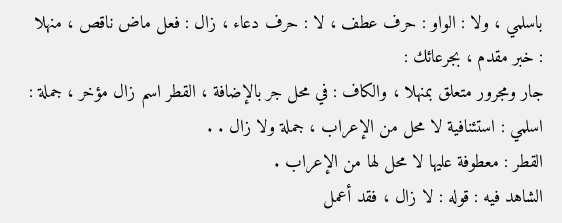باسلمي ، ولا : الواو : حرف عطف ، لا : حرف دعاء ، زال : فعل ماض ناقص ، منهلا : خبر مقدم ، بجرعائك :
جار ومجرور متعلق بمنهلا ، والكاف : في محل جر بالإضافة ، القطر اسم زال مؤخر ، جملة : اسلمي : استئنافية لا محل من الإعراب ، جملة ولا زال . .
القطر : معطوفة عليها لا محل لها من الإعراب .
الشاهد فيه : قوله : لا زال ، فقد أعمل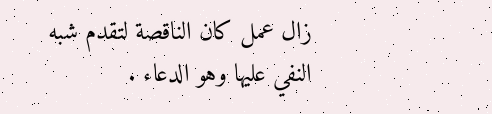زال عمل كان الناقصة لتقدم شبه النفي عليها وهو الدعاء .